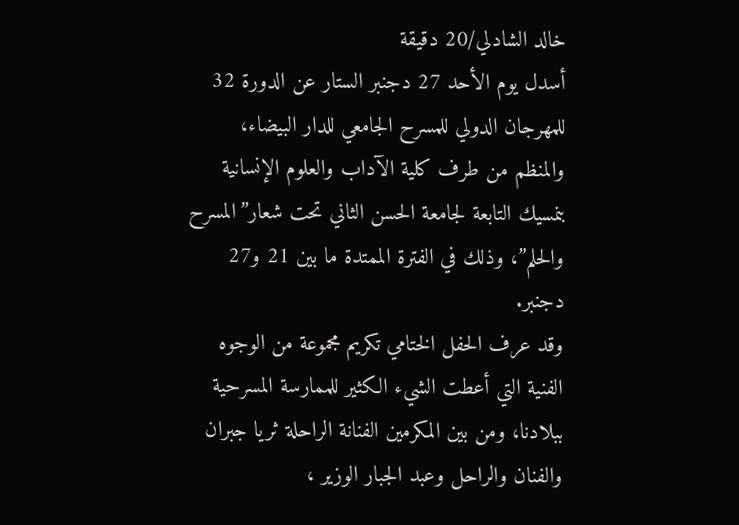خالد الشادلي/20 دقيقة
أسدل يوم الأحد 27 دجنبر الستار عن الدورة 32 للمهرجان الدولي للمسرح الجامعي للدار البيضاء، والمنظم من طرف كلية الآداب والعلوم الإنسانية بنمسيك التابعة لجامعة الحسن الثاني تحت شعار”المسرح والحلم”، وذلك في الفترة الممتدة ما بين 21 و27 دجنبر.
وقد عرف الحفل الختامي تكريم مجموعة من الوجوه الفنية التي أعطت الشيء الكثير للممارسة المسرحية ببلادنا، ومن بين المكرمين الفنانة الراحلة ثريا جبران والفنان والراحل وعبد الجبار الوزير ،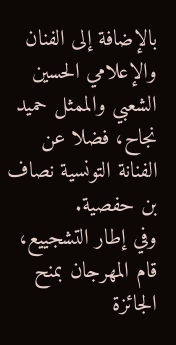بالإضافة إلى الفنان والإعلامي الحسين الشعبي والممثل حميد نجاح، فضلا عن الفنانة التونسية نصاف بن حفصية.
وفي إطار التشجييع، قام المهرجان بمنح الجائزة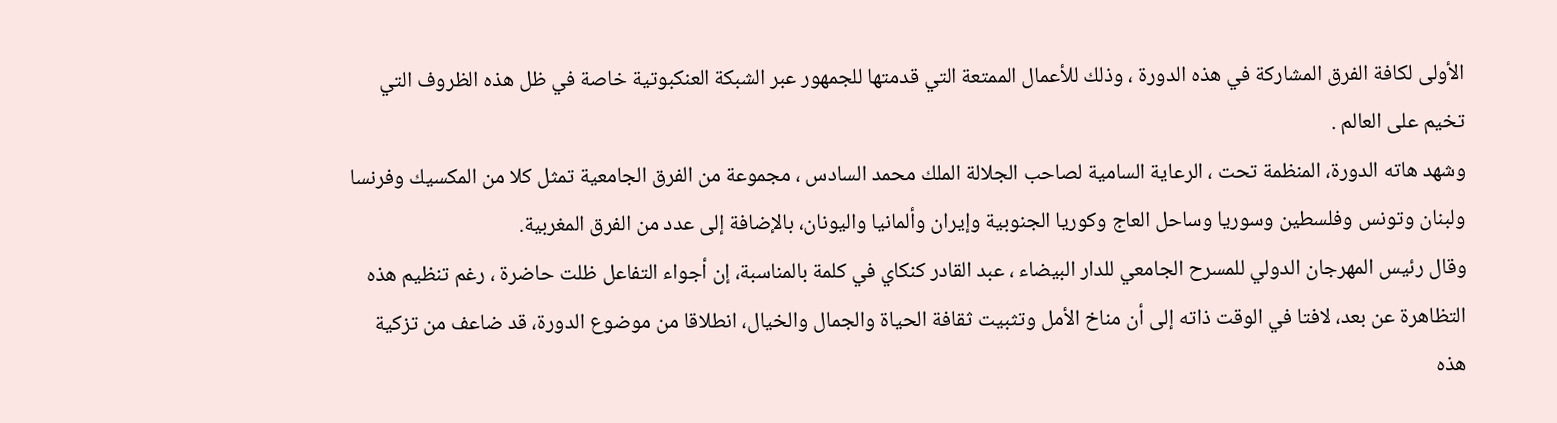الأولى لكافة الفرق المشاركة في هذه الدورة ، وذلك للأعمال الممتعة التي قدمتها للجمهور عبر الشبكة العنكبوتية خاصة في ظل هذه الظروف التي تخيم على العالم .
وشهد هاته الدورة، المنظمة تحت ، الرعاية السامية لصاحب الجلالة الملك محمد السادس ، مجموعة من الفرق الجامعية تمثل كلا من المكسيك وفرنسا ولبنان وتونس وفلسطين وسوريا وساحل العاج وكوريا الجنوبية وإيران وألمانيا واليونان، بالإضافة إلى عدد من الفرق المغربية.
وقال رئيس المهرجان الدولي للمسرح الجامعي للدار البيضاء ، عبد القادر كنكاي في كلمة بالمناسبة، إن أجواء التفاعل ظلت حاضرة ، رغم تنظيم هذه التظاهرة عن بعد، لافتا في الوقت ذاته إلى أن مناخ الأمل وتثبيت ثقافة الحياة والجمال والخيال، انطلاقا من موضوع الدورة، قد ضاعف من تزكية هذه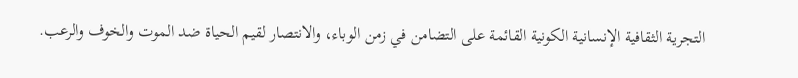التجرية الثقافية الإنسانية الكونية القائمة على التضامن في زمن الوباء، والانتصار لقيم الحياة ضد الموت والخوف والرعب.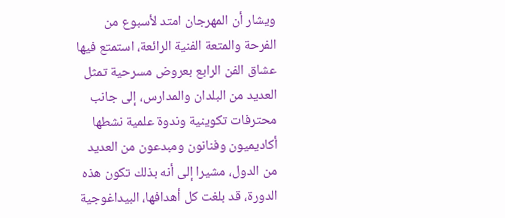ويشار أن المهرجان امتد لأسبوع من الفرحة والمتعة الفنية الرائعة، استمتع فيها عشاق الفن الرابع بعروض مسرحية تمثل العديد من البلدان والمدارس، إلى جانب محترفات تكوينية وندوة علمية نشطها أكاديميون وفنانون ومبدعون من العديد من الدول، مشيرا إلى أنه بذلك تكون هذه الدورة، قد بلغت كل أهدافها، البيداغوجية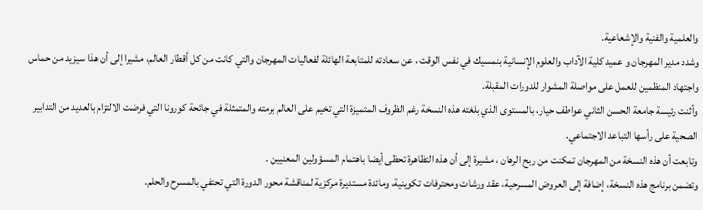والعلمية والفنية والإشعاعية.
وشدد مدير المهرجان و عميد كلية الآداب والعلوم الإنسانية بنمسيك في نفس الوقت ، عن سعادته للمتابعة الهائلة لفعاليات المهرجان والتي كانت من كل أقطار العالم، مشيرا إلى أن هذا سيزيد من حماس واجتهاد المنظمين للعمل على مواصلة المشوار للدورات المقبلة.
وأثنت رئيسة جامعة الحسن الثاني عواطف حيار، بالمستوى الذي بلغته هذه النسخة رغم الظروف المتميزة التي تخيم على العالم برمته والمتمثلة في جائحة كورونا التي فرضت الالتزام بالعديد من التدابير الصحية على رأسها التباعد الاجتماعي.
وتابعت أن هذه النسخة من المهرجان تمكنت من ربح الرهان ، مشيرة إلى أن هذه التظاهرة تحظى أيضا باهتمام المسؤولين المعنيين .
وتضمن برنامج هذه النسخة، إضافة إلى العروض المسرحية، عقد ورشات ومحترفات تكوينية، ومائدة مستديرة مركزية لمناقشة محور الدورة التي تحتفي بالمسرح والحلم.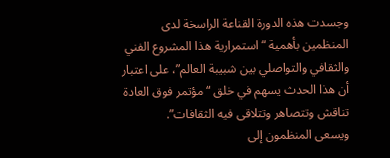وجسدت هذه الدورة القناعة الراسخة لدى المنظمين بأهمية “استمرارية هذا المشروع الفني والثقافي والتواصلي بين شبيبة العالم”، على اعتبار أن هذا الحدث يسهم في خلق “مؤتمر فوق العادة تناقش وتتصاهر وتتلاقى فيه الثقافات”.
ويسعى المنظمون إلى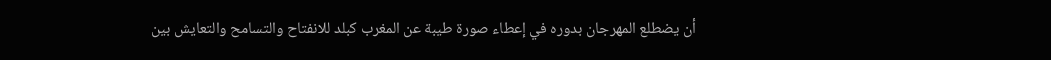أن يضطلع المهرجان بدوره في إعطاء صورة طيبة عن المغرب كبلد للانفتاح والتسامح والتعايش بين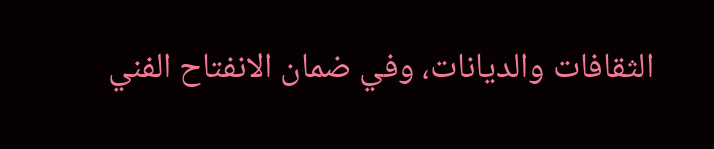الثقافات والديانات، وفي ضمان الانفتاح الفني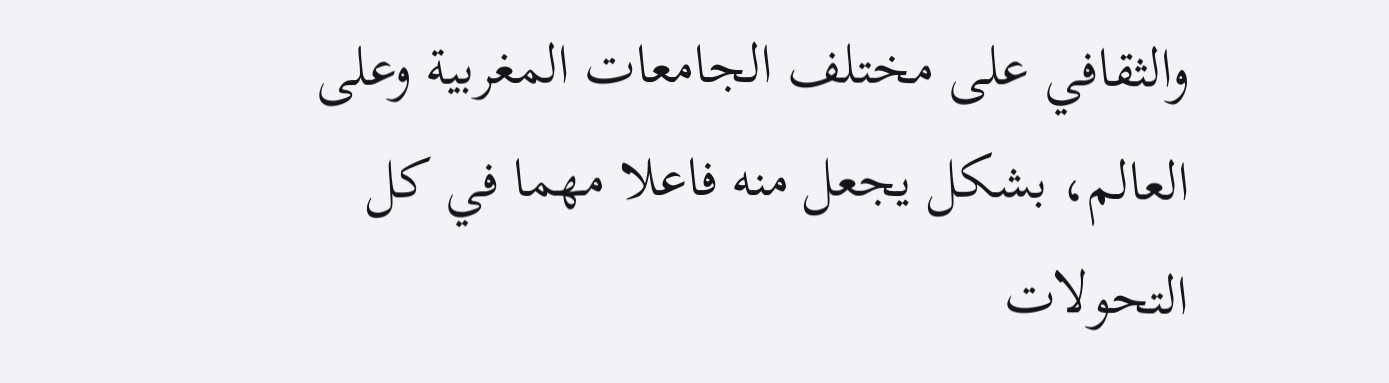والثقافي على مختلف الجامعات المغربية وعلى العالم، بشكل يجعل منه فاعلا مهما في كل التحولات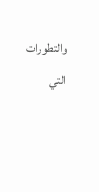والتطورات التي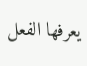يعرفها الفعل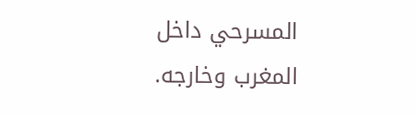المسرحي داخل المغرب وخارجه.